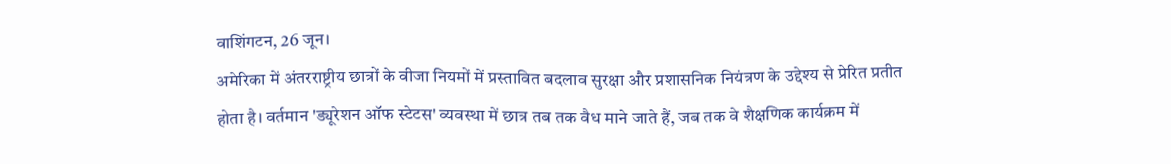वाशिंगटन, 26 जून।
अमेरिका में अंतरराष्ट्रीय छात्रों के वीजा नियमों में प्रस्तावित बदलाव सुरक्षा और प्रशासनिक नियंत्रण के उद्देश्य से प्रेरित प्रतीत होता है। वर्तमान 'ड्यूरेशन ऑफ स्टेटस' व्यवस्था में छात्र तब तक वैध माने जाते हैं, जब तक वे शैक्षणिक कार्यक्रम में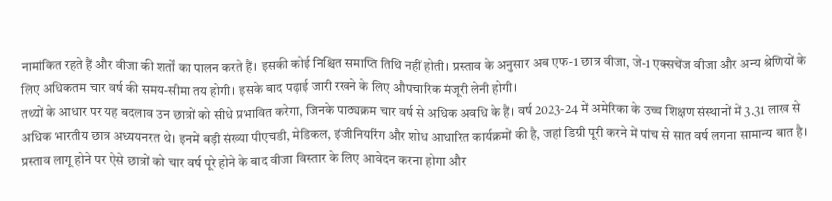नामांकित रहते हैं और वीजा की शर्तों का पालन करते हैं। इसकी कोई निश्चित समाप्ति तिथि नहीं होती। प्रस्ताव के अनुसार अब एफ-1 छात्र वीजा, जे-1 एक्सचेंज वीजा और अन्य श्रेणियों के लिए अधिकतम चार वर्ष की समय-सीमा तय होगी। इसके बाद पढ़ाई जारी रखने के लिए औपचारिक मंजूरी लेनी होगी।
तथ्यों के आधार पर यह बदलाव उन छात्रों को सीधे प्रभावित करेगा, जिनके पाठ्यक्रम चार वर्ष से अधिक अवधि के हैं। वर्ष 2023-24 में अमेरिका के उच्च शिक्षण संस्थानों में 3.31 लाख से अधिक भारतीय छात्र अध्ययनरत थे। इनमें बड़ी संख्या पीएचडी, मेडिकल, इंजीनियरिंग और शोध आधारित कार्यक्रमों की है, जहां डिग्री पूरी करने में पांच से सात वर्ष लगना सामान्य बात है। प्रस्ताव लागू होने पर ऐसे छात्रों को चार वर्ष पूरे होने के बाद वीजा विस्तार के लिए आवेदन करना होगा और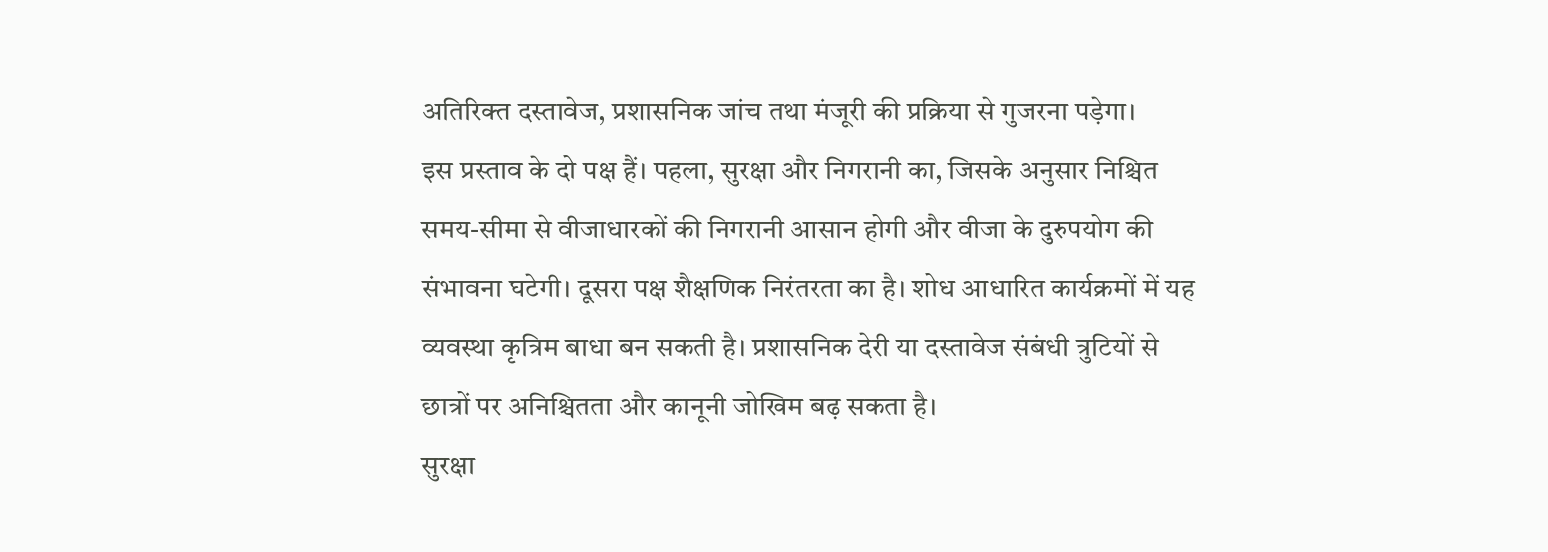अतिरिक्त दस्तावेज, प्रशासनिक जांच तथा मंजूरी की प्रक्रिया से गुजरना पड़ेगा।
इस प्रस्ताव के दो पक्ष हैं। पहला, सुरक्षा और निगरानी का, जिसके अनुसार निश्चित समय-सीमा से वीजाधारकों की निगरानी आसान होगी और वीजा के दुरुपयोग की संभावना घटेगी। दूसरा पक्ष शैक्षणिक निरंतरता का है। शोध आधारित कार्यक्रमों में यह व्यवस्था कृत्रिम बाधा बन सकती है। प्रशासनिक देरी या दस्तावेज संबंधी त्रुटियों से छात्रों पर अनिश्चितता और कानूनी जोखिम बढ़ सकता है।
सुरक्षा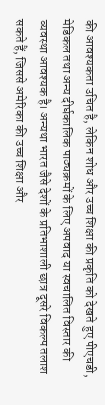की आवश्यकता उचित है, लेकिन शोध और उच्च शिक्षा की प्रकृति को देखते हुए पीएचडी, मेडिकल तथा अन्य दीर्घकालिक पाठ्यक्रमों के लिए अपवाद या स्वचालित विस्तार की व्यवस्था आवश्यक है। अन्यथा भारत जैसे देशों के प्रतिभाशाली छात्र दूसरे विकल्प तलाश सकते हैं, जिससे अमेरिका की उच्च शिक्षा और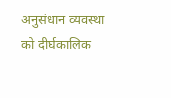अनुसंधान व्यवस्था को दीर्घकालिक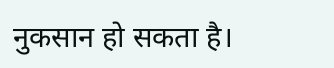नुकसान हो सकता है।